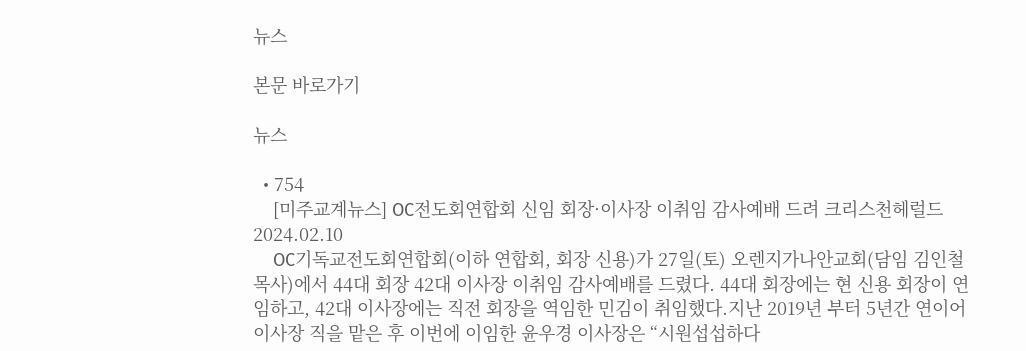뉴스

본문 바로가기

뉴스

  • 754
    [미주교계뉴스] OC전도회연합회 신임 회장·이사장 이취임 감사예배 드려 크리스천헤럴드2024.02.10
    OC기독교전도회연합회(이하 연합회, 회장 신용)가 27일(토) 오렌지가나안교회(담임 김인철 목사)에서 44대 회장 42대 이사장 이취임 감사예배를 드렸다. 44대 회장에는 현 신용 회장이 연임하고, 42대 이사장에는 직전 회장을 역임한 민김이 취임했다.지난 2019년 부터 5년간 연이어 이사장 직을 맡은 후 이번에 이임한 윤우경 이사장은 “시원섭섭하다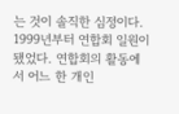는 것이 솔직한 심정이다. 1999년부터 연합회 일원이 됐었다. 연합회의 활동에서 어느 한 개인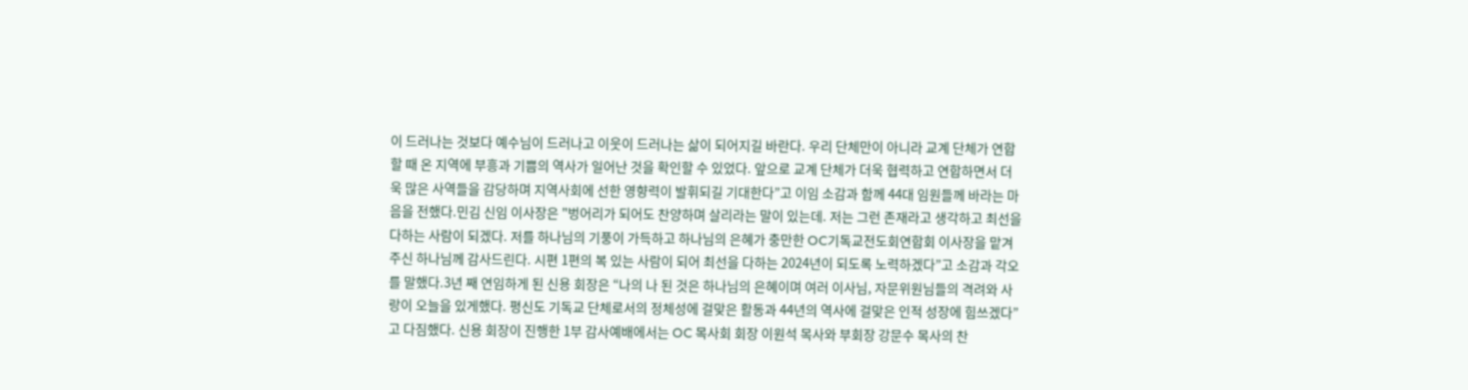이 드러나는 것보다 예수님이 드러나고 이웃이 드러나는 삶이 되어지길 바란다. 우리 단체만이 아니라 교계 단체가 연합할 때 온 지역에 부흥과 기쁨의 역사가 일어난 것을 확인할 수 있었다. 앞으로 교계 단체가 더욱 협력하고 연합하면서 더욱 많은 사역들을 감당하며 지역사회에 선한 영향력이 발휘되길 기대한다”고 이임 소감과 함께 44대 임원들께 바라는 마음을 전했다.민김 신임 이사장은 "벙어리가 되어도 찬양하며 살리라는 말이 있는데. 저는 그런 존재라고 생각하고 최선을 다하는 사람이 되겠다. 저를 하나님의 기풍이 가득하고 하나님의 은혜가 충만한 OC기독교전도회연합회 이사장을 맡겨주신 하나님께 감사드린다. 시편 1편의 복 있는 사람이 되어 최선을 다하는 2024년이 되도록 노력하겠다”고 소감과 각오를 말했다.3년 째 연임하게 된 신용 회장은 “나의 나 된 것은 하나님의 은혜이며 여러 이사님, 자문위원님들의 격려와 사랑이 오늘을 있게했다. 평신도 기독교 단체로서의 정체성에 걸맞은 활동과 44년의 역사에 걸맞은 인적 성장에 힘쓰겠다”고 다짐했다. 신용 회장이 진행한 1부 감사예배에서는 OC 목사회 회장 이원석 목사와 부회장 강문수 목사의 찬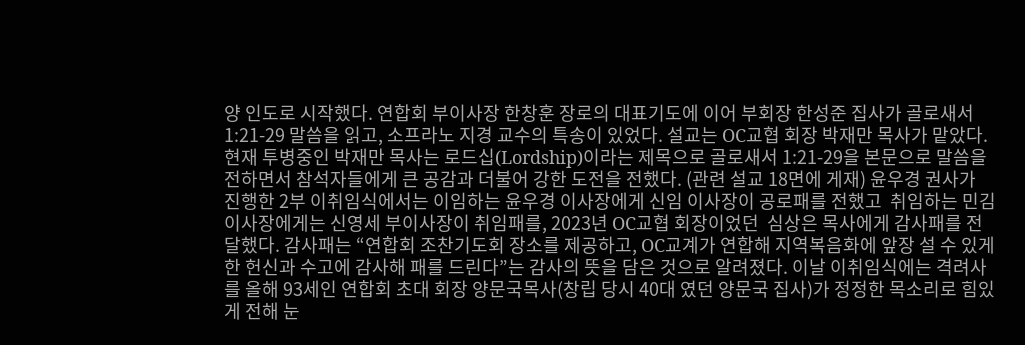양 인도로 시작했다. 연합회 부이사장 한창훈 장로의 대표기도에 이어 부회장 한성준 집사가 골로새서 1:21-29 말씀을 읽고, 소프라노 지경 교수의 특송이 있었다. 설교는 OC교협 회장 박재만 목사가 맡았다.현재 투병중인 박재만 목사는 로드십(Lordship)이라는 제목으로 골로새서 1:21-29을 본문으로 말씀을 전하면서 참석자들에게 큰 공감과 더불어 강한 도전을 전했다. (관련 설교 18면에 게재) 윤우경 권사가 진행한 2부 이취임식에서는 이임하는 윤우경 이사장에게 신임 이사장이 공로패를 전했고  취임하는 민김 이사장에게는 신영세 부이사장이 취임패를, 2023년 OC교협 회장이었던  심상은 목사에게 감사패를 전달했다. 감사패는 “연합회 조찬기도회 장소를 제공하고, OC교계가 연합해 지역복음화에 앞장 설 수 있게 한 헌신과 수고에 감사해 패를 드린다”는 감사의 뜻을 담은 것으로 알려졌다. 이날 이취임식에는 격려사를 올해 93세인 연합회 초대 회장 양문국목사(창립 당시 40대 였던 양문국 집사)가 정정한 목소리로 힘있게 전해 눈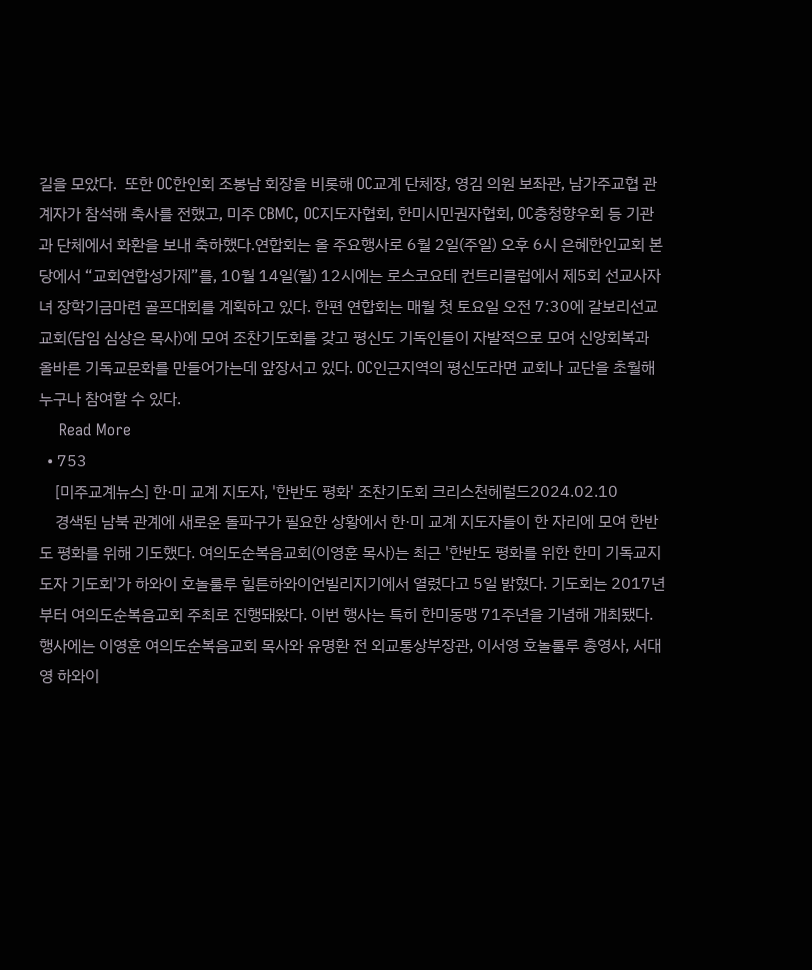길을 모았다.  또한 OC한인회 조봉남 회장을 비롯해 OC교계 단체장, 영김 의원 보좌관, 남가주교협 관계자가 참석해 축사를 전했고, 미주 CBMC, OC지도자협회, 한미시민권자협회, OC충청향우회 등 기관과 단체에서 화환을 보내 축하했다.연합회는 올 주요행사로 6월 2일(주일) 오후 6시 은혜한인교회 본당에서 “교회연합성가제”를, 10월 14일(월) 12시에는 로스코요테 컨트리클럽에서 제5회 선교사자녀 장학기금마련 골프대회를 계획하고 있다. 한편 연합회는 매월 첫 토요일 오전 7:30에 갈보리선교교회(담임 심상은 목사)에 모여 조찬기도회를 갖고 평신도 기독인들이 자발적으로 모여 신앙회복과 올바른 기독교문화를 만들어가는데 앞장서고 있다. OC인근지역의 평신도라면 교회나 교단을 초월해 누구나 참여할 수 있다.
    Read More
  • 753
    [미주교계뉴스] 한·미 교계 지도자, '한반도 평화' 조찬기도회 크리스천헤럴드2024.02.10
    경색된 남북 관계에 새로운 돌파구가 필요한 상황에서 한·미 교계 지도자들이 한 자리에 모여 한반도 평화를 위해 기도했다. 여의도순복음교회(이영훈 목사)는 최근 '한반도 평화를 위한 한미 기독교지도자 기도회'가 하와이 호놀룰루 힐튼하와이언빌리지기에서 열렸다고 5일 밝혔다. 기도회는 2017년부터 여의도순복음교회 주최로 진행돼왔다. 이번 행사는 특히 한미동맹 71주년을 기념해 개최됐다. 행사에는 이영훈 여의도순복음교회 목사와 유명환 전 외교통상부장관, 이서영 호놀룰루 총영사, 서대영 하와이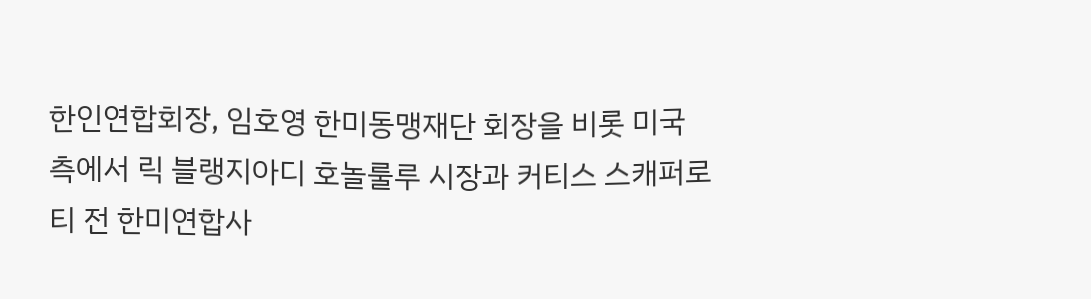한인연합회장, 임호영 한미동맹재단 회장을 비롯 미국 측에서 릭 블랭지아디 호놀룰루 시장과 커티스 스캐퍼로티 전 한미연합사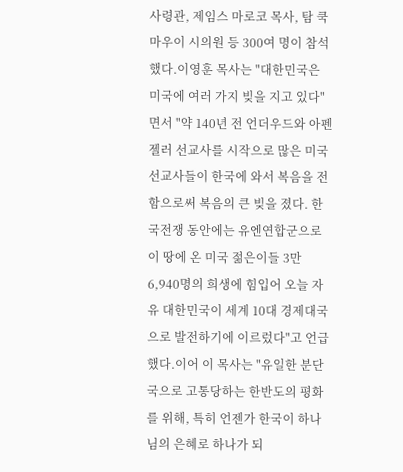사령관, 제임스 마로코 목사, 탐 쿡 마우이 시의원 등 300여 명이 참석했다.이영훈 목사는 "대한민국은 미국에 여러 가지 빚을 지고 있다"면서 "약 140년 전 언더우드와 아펜젤러 선교사를 시작으로 많은 미국 선교사들이 한국에 와서 복음을 전함으로써 복음의 큰 빚을 졌다. 한국전쟁 동안에는 유엔연합군으로 이 땅에 온 미국 젊은이들 3만 6,940명의 희생에 힘입어 오늘 자유 대한민국이 세계 10대 경제대국으로 발전하기에 이르렀다"고 언급했다.이어 이 목사는 "유일한 분단국으로 고통당하는 한반도의 평화를 위해, 특히 언젠가 한국이 하나님의 은혜로 하나가 되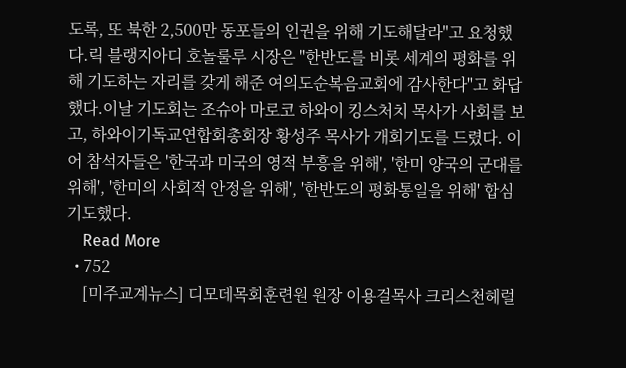도록, 또 북한 2,500만 동포들의 인권을 위해 기도해달라"고 요청했다.릭 블랭지아디 호놀룰루 시장은 "한반도를 비롯 세계의 평화를 위해 기도하는 자리를 갖게 해준 여의도순복음교회에 감사한다"고 화답했다.이날 기도회는 조슈아 마로코 하와이 킹스처치 목사가 사회를 보고, 하와이기독교연합회총회장 황성주 목사가 개회기도를 드렸다. 이어 참석자들은 '한국과 미국의 영적 부흥을 위해', '한미 양국의 군대를 위해', '한미의 사회적 안정을 위해', '한반도의 평화통일을 위해' 합심기도했다.
    Read More
  • 752
    [미주교계뉴스] 디모데목회훈련원 원장 이용걸목사 크리스천헤럴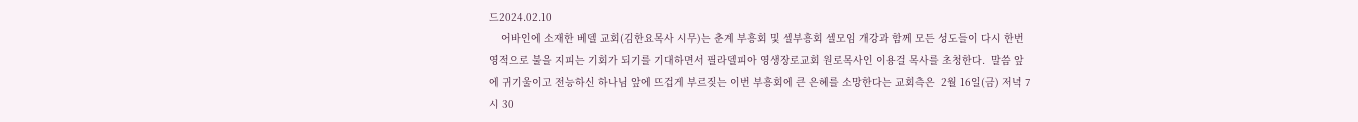드2024.02.10
    어바인에 소재한 베델 교회(김한요목사 시무)는 춘계 부흥회 및 셀부흥회 셀모임 개강과 함께 모든 성도들이 다시 한번 영적으로 불을 지피는 기회가 되기를 기대하면서 필라델피아 영생장로교회 원로목사인 이용걸 목사를 초청한다.  말씀 앞에 귀기울이고 전능하신 하나님 앞에 뜨겁게 부르짖는 이번 부흥회에 큰 은혜를 소망한다는 교회측은  2월 16일(금) 저녁 7시 30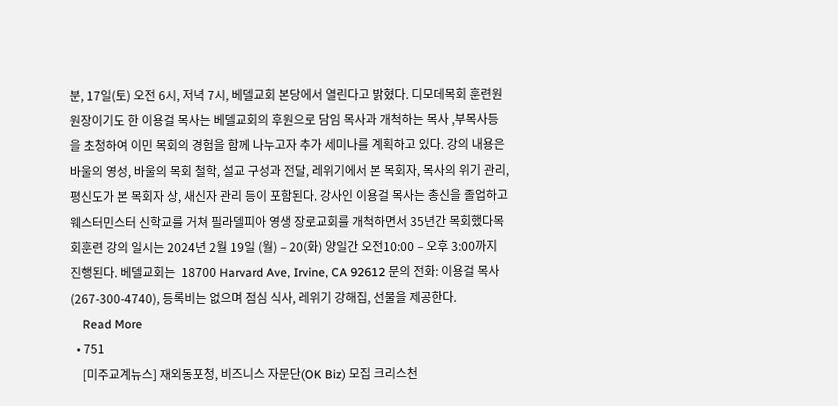분, 17일(토) 오전 6시, 저녁 7시, 베델교회 본당에서 열린다고 밝혔다. 디모데목회 훈련원 원장이기도 한 이용걸 목사는 베델교회의 후원으로 담임 목사과 개척하는 목사 ,부목사등을 초청하여 이민 목회의 경험을 함께 나누고자 추가 세미나를 계획하고 있다. 강의 내용은 바울의 영성, 바울의 목회 철학, 설교 구성과 전달, 레위기에서 본 목회자, 목사의 위기 관리, 평신도가 본 목회자 상, 새신자 관리 등이 포함된다. 강사인 이용걸 목사는 총신을 졸업하고 웨스터민스터 신학교를 거쳐 필라델피아 영생 장로교회를 개척하면서 35년간 목회했다목회훈련 강의 일시는 2024년 2월 19일 (월) – 20(화) 양일간 오전10:00 – 오후 3:00까지 진행된다. 베델교회는  18700 Harvard Ave, Irvine, CA 92612 문의 전화: 이용걸 목사(267-300-4740), 등록비는 없으며 점심 식사, 레위기 강해집, 선물을 제공한다.
    Read More
  • 751
    [미주교계뉴스] 재외동포청, 비즈니스 자문단(OK Biz) 모집 크리스천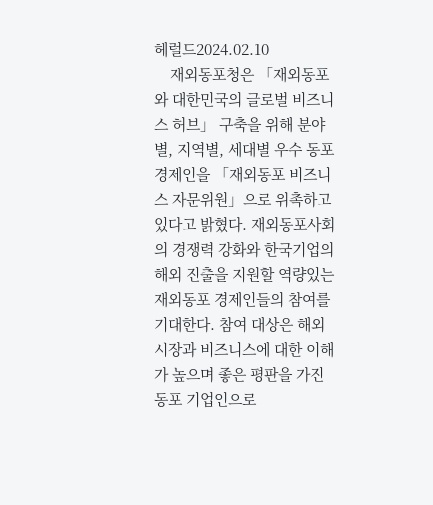헤럴드2024.02.10
    재외동포청은 「재외동포와 대한민국의 글로벌 비즈니스 허브」 구축을 위해 분야별, 지역별, 세대별 우수 동포 경제인을 「재외동포 비즈니스 자문위원」으로 위촉하고 있다고 밝혔다. 재외동포사회의 경쟁력 강화와 한국기업의 해외 진출을 지원할 역량있는 재외동포 경제인들의 참여를 기대한다. 참여 대상은 해외시장과 비즈니스에 대한 이해가 높으며 좋은 평판을 가진 동포 기업인으로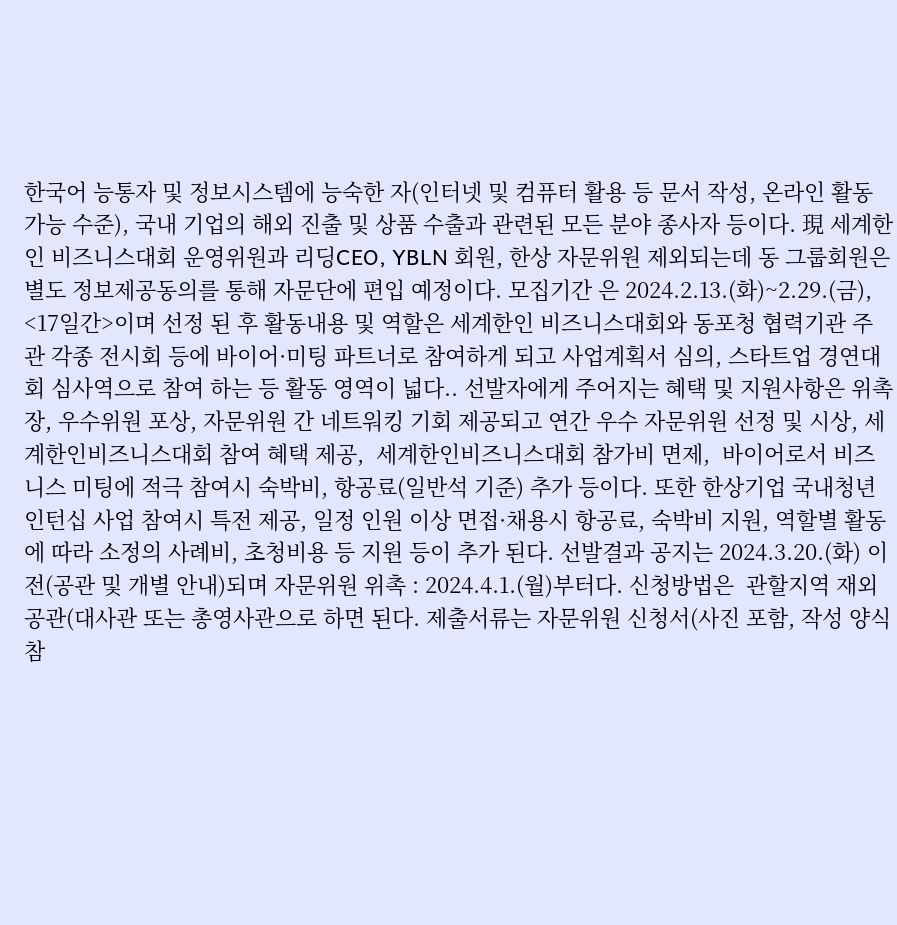한국어 능통자 및 정보시스템에 능숙한 자(인터넷 및 컴퓨터 활용 등 문서 작성, 온라인 활동 가능 수준), 국내 기업의 해외 진출 및 상품 수출과 관련된 모든 분야 종사자 등이다. 現 세계한인 비즈니스대회 운영위원과 리딩CEO, YBLN 회원, 한상 자문위원 제외되는데 동 그룹회원은 별도 정보제공동의를 통해 자문단에 편입 예정이다. 모집기간 은 2024.2.13.(화)~2.29.(금), <17일간>이며 선정 된 후 활동내용 및 역할은 세계한인 비즈니스대회와 동포청 협력기관 주관 각종 전시회 등에 바이어·미팅 파트너로 참여하게 되고 사업계획서 심의, 스타트업 경연대회 심사역으로 참여 하는 등 활동 영역이 넓다.. 선발자에게 주어지는 혜택 및 지원사항은 위촉장, 우수위원 포상, 자문위원 간 네트워킹 기회 제공되고 연간 우수 자문위원 선정 및 시상, 세계한인비즈니스대회 참여 혜택 제공,  세계한인비즈니스대회 참가비 면제,  바이어로서 비즈니스 미팅에 적극 참여시 숙박비, 항공료(일반석 기준) 추가 등이다. 또한 한상기업 국내청년 인턴십 사업 참여시 특전 제공, 일정 인원 이상 면접·채용시 항공료, 숙박비 지원, 역할별 활동에 따라 소정의 사례비, 초청비용 등 지원 등이 추가 된다. 선발결과 공지는 2024.3.20.(화) 이전(공관 및 개별 안내)되며 자문위원 위촉 : 2024.4.1.(월)부터다. 신청방법은  관할지역 재외공관(대사관 또는 총영사관으로 하면 된다. 제출서류는 자문위원 신청서(사진 포함, 작성 양식 참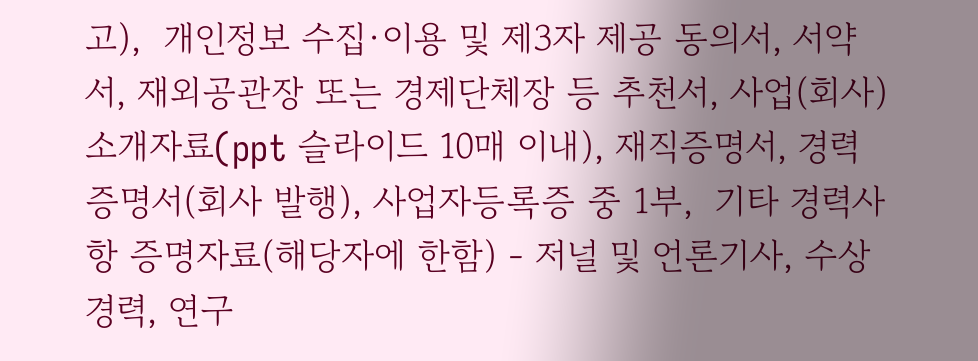고),  개인정보 수집·이용 및 제3자 제공 동의서, 서약서, 재외공관장 또는 경제단체장 등 추천서, 사업(회사) 소개자료(ppt 슬라이드 10매 이내), 재직증명서, 경력증명서(회사 발행), 사업자등록증 중 1부,  기타 경력사항 증명자료(해당자에 한함) - 저널 및 언론기사, 수상경력, 연구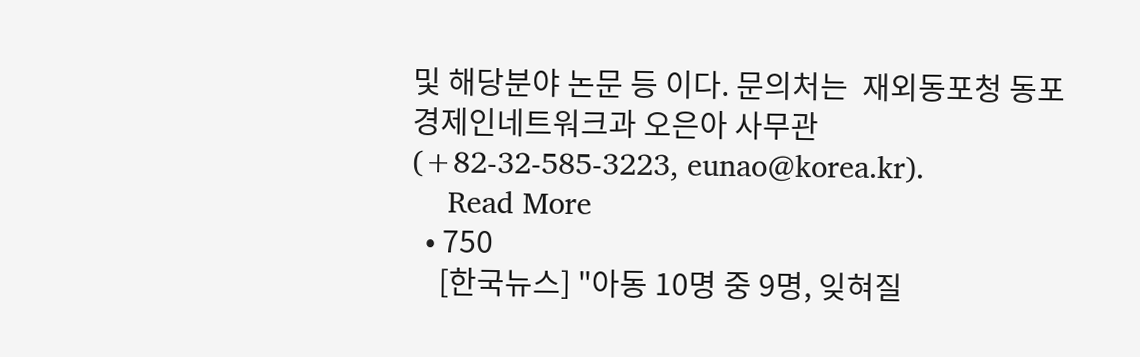및 해당분야 논문 등 이다. 문의처는  재외동포청 동포경제인네트워크과 오은아 사무관(+82-32-585-3223, eunao@korea.kr).
    Read More
  • 750
    [한국뉴스] "아동 10명 중 9명, 잊혀질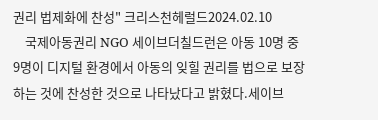권리 법제화에 찬성" 크리스천헤럴드2024.02.10
    국제아동권리 NGO 세이브더칠드런은 아동 10명 중 9명이 디지털 환경에서 아동의 잊힐 권리를 법으로 보장하는 것에 찬성한 것으로 나타났다고 밝혔다.세이브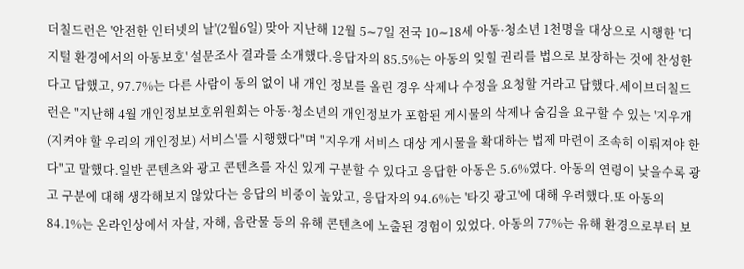더칠드런은 '안전한 인터넷의 날'(2월6일) 맞아 지난해 12월 5∼7일 전국 10∼18세 아동·청소년 1천명을 대상으로 시행한 '디지털 환경에서의 아동보호' 설문조사 결과를 소개했다.응답자의 85.5%는 아동의 잊힐 권리를 법으로 보장하는 것에 찬성한다고 답했고, 97.7%는 다른 사람이 동의 없이 내 개인 정보를 올린 경우 삭제나 수정을 요청할 거라고 답했다.세이브더칠드런은 "지난해 4월 개인정보보호위원회는 아동·청소년의 개인정보가 포함된 게시물의 삭제나 숨김을 요구할 수 있는 '지우개(지켜야 할 우리의 개인정보) 서비스'를 시행했다"며 "지우개 서비스 대상 게시물을 확대하는 법제 마련이 조속히 이뤄져야 한다"고 말했다.일반 콘텐츠와 광고 콘텐츠를 자신 있게 구분할 수 있다고 응답한 아동은 5.6%였다. 아동의 연령이 낮을수록 광고 구분에 대해 생각해보지 않았다는 응답의 비중이 높았고, 응답자의 94.6%는 '타깃 광고'에 대해 우려했다.또 아동의 84.1%는 온라인상에서 자살, 자해, 음란물 등의 유해 콘텐츠에 노출된 경험이 있었다. 아동의 77%는 유해 환경으로부터 보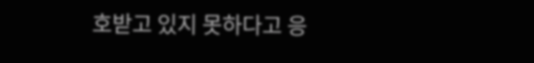호받고 있지 못하다고 응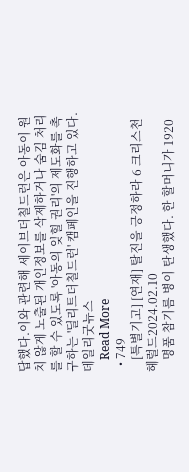답했다.이와 관련해 세이브더칠드런은 아동이 원치 않게 노출된 개인정보를 삭제하거나 숨김 처리를 할 수 있도록 '아동의 잊힐 권리'의 제도화를 촉구하는 '딜리트더칠드런' 캠페인을 진행하고 있다.데일리굿뉴스
    Read More
  • 749
    [특별기고] [연재] 탈진을 긍정하라 6 크리스천헤럴드2024.02.10
    명품 참기름 병이 탄생했다. 한 할머니가 1920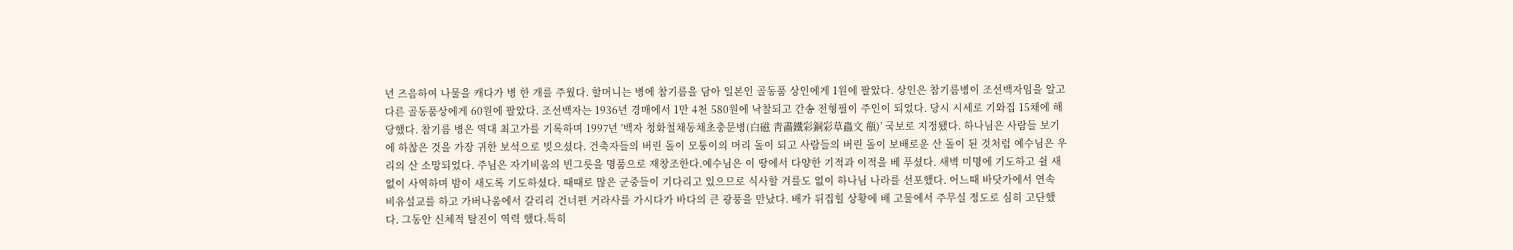년 즈음하여 나물을 캐다가 병 한 개를 주웠다. 할머니는 병에 참기름을 담아 일본인 골동품 상인에게 1원에 팔았다. 상인은 참기름병이 조선백자임을 알고 다른 골동품상에게 60원에 팔았다. 조선백자는 1936년 경매에서 1만 4천 580원에 낙찰되고 간송 전형필이 주인이 되었다. 당시 시세로 기와집 15채에 해당했다. 참기름 병은 역대 최고가를 기록하며 1997년 '백자 청화철채동채초충문병(白磁 靑畵鐵彩銅彩草蟲文 甁)’ 국보로 지정됐다. 하나님은 사람들 보기에 하찮은 것을 가장 귀한 보석으로 빚으셨다. 건축자들의 버린 돌이 모퉁이의 머리 돌이 되고 사람들의 버린 돌이 보배로운 산 돌이 된 것처럼 예수님은 우리의 산 소망되었다. 주님은 자기비움의 빈그릇을 명품으로 재창조한다.예수님은 이 땅에서 다양한 기적과 이적을 베 푸셨다. 새벽 미명에 기도하고 쉴 새 없이 사역하며 밤이 새도록 기도하셨다. 때때로 많은 군중들이 기다리고 있으므로 식사할 겨를도 없이 하나님 나라를 선포했다. 어느때 바닷가에서 연속 비유설교를 하고 가버나움에서 갈리리 건너편 거라사를 가시다가 바다의 큰 광풍을 만났다. 배가 뒤집힐 상황에 배 고물에서 주무실 정도로 심히 고단했다. 그동안 신체적 탈진이 역력 했다.특히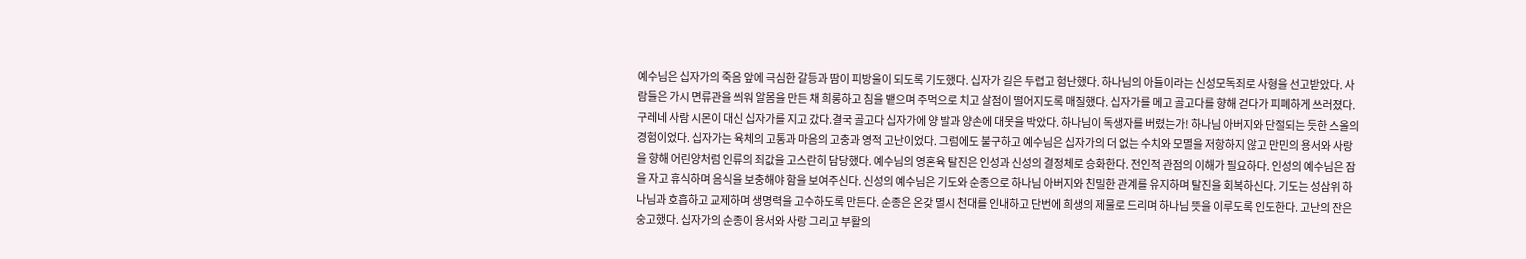예수님은 십자가의 죽음 앞에 극심한 갈등과 땀이 피방울이 되도록 기도했다. 십자가 길은 두렵고 험난했다. 하나님의 아들이라는 신성모독죄로 사형을 선고받았다. 사람들은 가시 면류관을 씌워 알몸을 만든 채 희롱하고 침을 뱉으며 주먹으로 치고 살점이 떨어지도록 매질했다. 십자가를 메고 골고다를 향해 걷다가 피폐하게 쓰러졌다. 구레네 사람 시몬이 대신 십자가를 지고 갔다.결국 골고다 십자가에 양 발과 양손에 대못을 박았다. 하나님이 독생자를 버렸는가! 하나님 아버지와 단절되는 듯한 스올의 경험이었다. 십자가는 육체의 고통과 마음의 고충과 영적 고난이었다. 그럼에도 불구하고 예수님은 십자가의 더 없는 수치와 모멸을 저항하지 않고 만민의 용서와 사랑을 향해 어린양처럼 인류의 죄값을 고스란히 담당했다. 예수님의 영혼육 탈진은 인성과 신성의 결정체로 승화한다. 전인적 관점의 이해가 필요하다. 인성의 예수님은 잠을 자고 휴식하며 음식을 보충해야 함을 보여주신다. 신성의 예수님은 기도와 순종으로 하나님 아버지와 친밀한 관계를 유지하며 탈진을 회복하신다. 기도는 성삼위 하나님과 호흡하고 교제하며 생명력을 고수하도록 만든다. 순종은 온갖 멸시 천대를 인내하고 단번에 희생의 제물로 드리며 하나님 뜻을 이루도록 인도한다. 고난의 잔은 숭고했다. 십자가의 순종이 용서와 사랑 그리고 부활의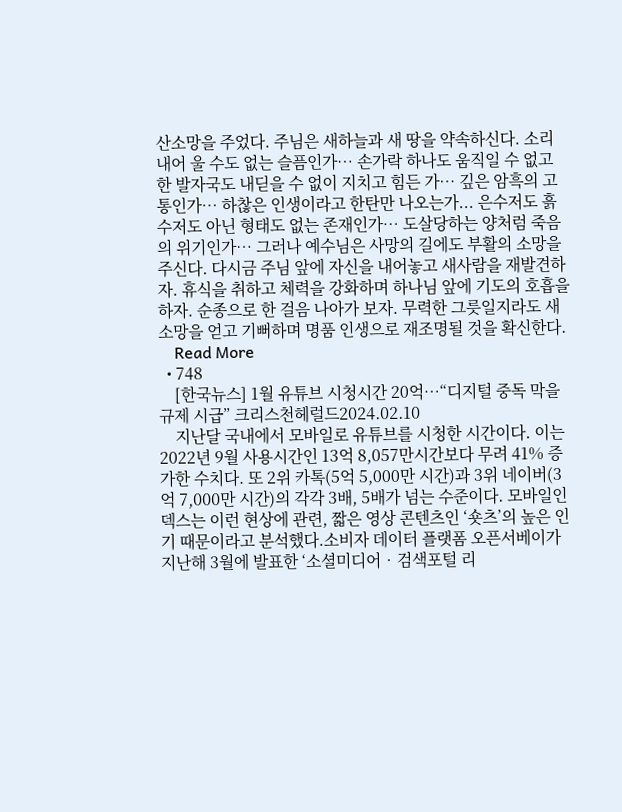산소망을 주었다. 주님은 새하늘과 새 땅을 약속하신다. 소리 내어 울 수도 없는 슬픔인가… 손가락 하나도 움직일 수 없고 한 발자국도 내딛을 수 없이 지치고 힘든 가… 깊은 암흑의 고통인가… 하찮은 인생이라고 한탄만 나오는가... 은수저도 흙 수저도 아닌 형태도 없는 존재인가… 도살당하는 양처럼 죽음의 위기인가… 그러나 예수님은 사망의 길에도 부활의 소망을 주신다. 다시금 주님 앞에 자신을 내어놓고 새사람을 재발견하자. 휴식을 취하고 체력을 강화하며 하나님 앞에 기도의 호흡을 하자. 순종으로 한 걸음 나아가 보자. 무력한 그릇일지라도 새소망을 얻고 기뻐하며 명품 인생으로 재조명될 것을 확신한다.
    Read More
  • 748
    [한국뉴스] 1월 유튜브 시청시간 20억…“디지털 중독 막을 규제 시급” 크리스천헤럴드2024.02.10
    지난달 국내에서 모바일로 유튜브를 시청한 시간이다. 이는 2022년 9월 사용시간인 13억 8,057만시간보다 무려 41% 증가한 수치다. 또 2위 카톡(5억 5,000만 시간)과 3위 네이버(3억 7,000만 시간)의 각각 3배, 5배가 넘는 수준이다. 모바일인덱스는 이런 현상에 관련, 짧은 영상 콘텐츠인 ‘숏츠’의 높은 인기 때문이라고 분석했다.소비자 데이터 플랫폼 오픈서베이가 지난해 3월에 발표한 ‘소셜미디어‧검색포털 리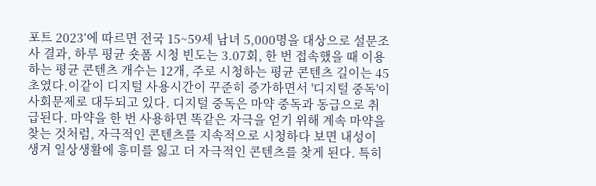포트 2023’에 따르면 전국 15~59세 남녀 5,000명을 대상으로 설문조사 결과, 하루 평균 숏폼 시청 빈도는 3.07회, 한 번 접속했을 때 이용하는 평균 콘텐츠 개수는 12개, 주로 시청하는 평균 콘텐츠 길이는 45초였다.이같이 디지털 사용시간이 꾸준히 증가하면서 '디지털 중독'이 사회문제로 대두되고 있다. 디지털 중독은 마약 중독과 동급으로 취급된다. 마약을 한 번 사용하면 똑같은 자극을 얻기 위해 계속 마약을 찾는 것처럼, 자극적인 콘텐츠를 지속적으로 시청하다 보면 내성이 생겨 일상생활에 흥미를 잃고 더 자극적인 콘텐츠를 찾게 된다. 특히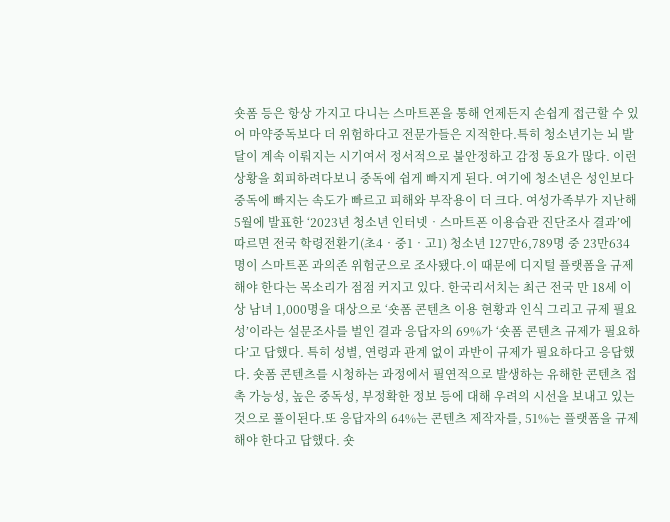숏폼 등은 항상 가지고 다니는 스마트폰을 통해 언제든지 손쉽게 접근할 수 있어 마약중독보다 더 위험하다고 전문가들은 지적한다.특히 청소년기는 뇌 발달이 계속 이뤄지는 시기여서 정서적으로 불안정하고 감정 동요가 많다. 이런 상황을 회피하려다보니 중독에 쉽게 빠지게 된다. 여기에 청소년은 성인보다 중독에 빠지는 속도가 빠르고 피해와 부작용이 더 크다. 여성가족부가 지난해 5월에 발표한 ‘2023년 청소년 인터넷‧스마트폰 이용습관 진단조사 결과’에 따르면 전국 학령전환기(초4‧중1‧고1) 청소년 127만6,789명 중 23만634명이 스마트폰 과의존 위험군으로 조사됐다.이 때문에 디지털 플랫폼을 규제해야 한다는 목소리가 점점 커지고 있다. 한국리서치는 최근 전국 만 18세 이상 남녀 1,000명을 대상으로 ‘숏폼 콘텐츠 이용 현황과 인식 그리고 규제 필요성’이라는 설문조사를 벌인 결과 응답자의 69%가 ‘숏폼 콘텐츠 규제가 필요하다’고 답했다. 특히 성별, 연령과 관계 없이 과반이 규제가 필요하다고 응답했다. 숏폼 콘텐츠를 시청하는 과정에서 필연적으로 발생하는 유해한 콘텐츠 접촉 가능성, 높은 중독성, 부정확한 정보 등에 대해 우려의 시선을 보내고 있는 것으로 풀이된다.또 응답자의 64%는 콘텐츠 제작자를, 51%는 플랫폼을 규제해야 한다고 답했다. 숏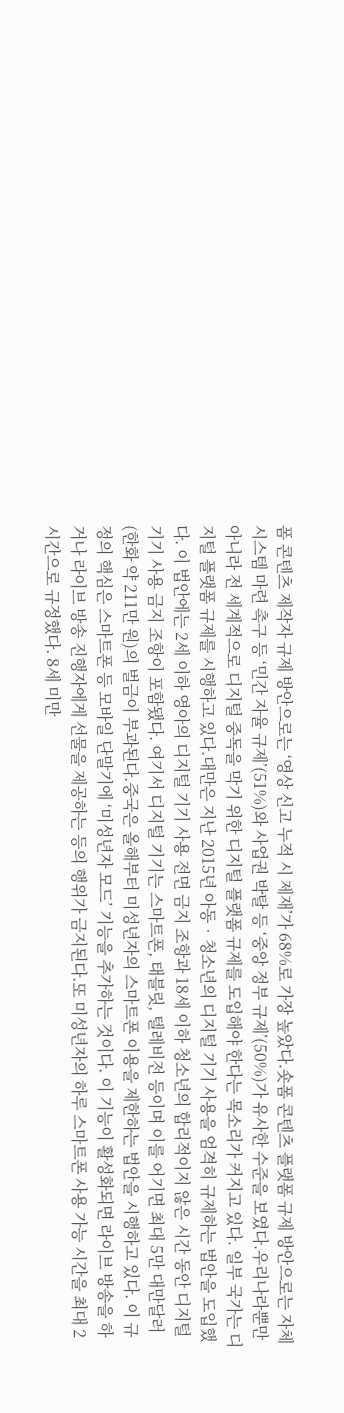폼 콘텐츠 제작자 규제 방안으로는 ‘영상 신고 누적 시 제재’가 68%로 가장 높았다.숏폼 콘텐츠 플랫폼 규제 방안으로는 자체 시스템 마련 촉구 등 ‘민간 자율 규제’(51%)와 사업권 박탈 등 ‘중앙 정부 규제’(50%)가 유사한 수준을 보였다.우리나라뿐만 아니라 전 세계적으로 디지털 중독을 막기 위한 디지털 플랫폼 규제를 도입해야 한다는 목소리가 커지고 있다. 일부 국가는 디지털 플랫폼 규제를 시행하고 있다.대만은 지난 2015년 아동‧청소년의 디지털 기기 사용을 엄격히 규제하는 법안을 도입했다. 이 법안에는 2세 이하 영아의 디지털 기기 사용 전면 금지 조항과 18세 이하 청소년의 합리적이지 않은 시간 동안 디지털 기기 사용 금지 조항이 포함됐다. 여기서 디지털 기기는 스마트폰, 태블릿, 텔레비전 등이며 이를 어기면 최대 5만 대만달러(한화 약 211만 원)의 벌금이 부과된다.중국은 올해부터 미성년자의 스마트폰 이용을 제한하는 법안을 시행하고 있다. 이 규정의 핵심은 스마트폰 등 모바일 단말기에 ‘미성년자 모드’ 기능을 추가하는 것이다. 이 기능이 활성화되면 라이브 방송을 하거나 라이브 방송 진행자에게 선물을 제공하는 등의 행위가 금지된다.또 미성년자의 하루 스마트폰 사용 가능 시간을 최대 2시간으로 규정했다. 8세 미만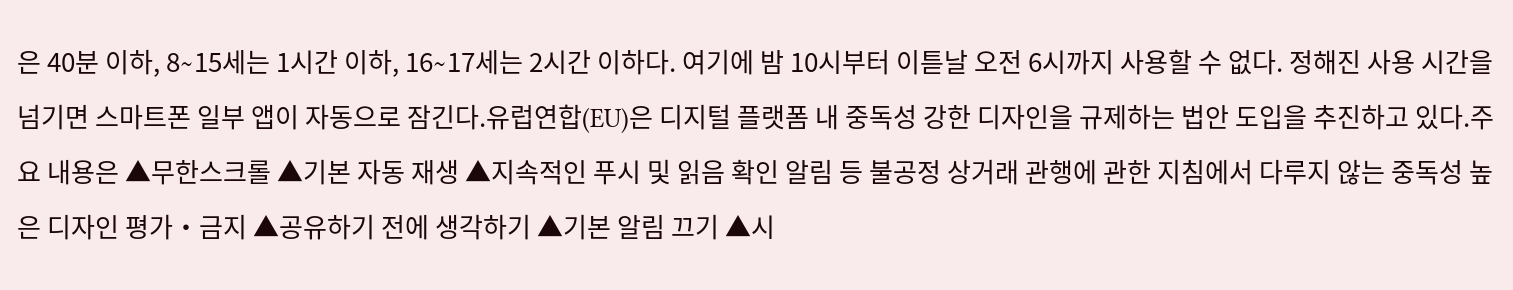은 40분 이하, 8∼15세는 1시간 이하, 16∼17세는 2시간 이하다. 여기에 밤 10시부터 이튿날 오전 6시까지 사용할 수 없다. 정해진 사용 시간을 넘기면 스마트폰 일부 앱이 자동으로 잠긴다.유럽연합(EU)은 디지털 플랫폼 내 중독성 강한 디자인을 규제하는 법안 도입을 추진하고 있다.주요 내용은 ▲무한스크롤 ▲기본 자동 재생 ▲지속적인 푸시 및 읽음 확인 알림 등 불공정 상거래 관행에 관한 지침에서 다루지 않는 중독성 높은 디자인 평가‧금지 ▲공유하기 전에 생각하기 ▲기본 알림 끄기 ▲시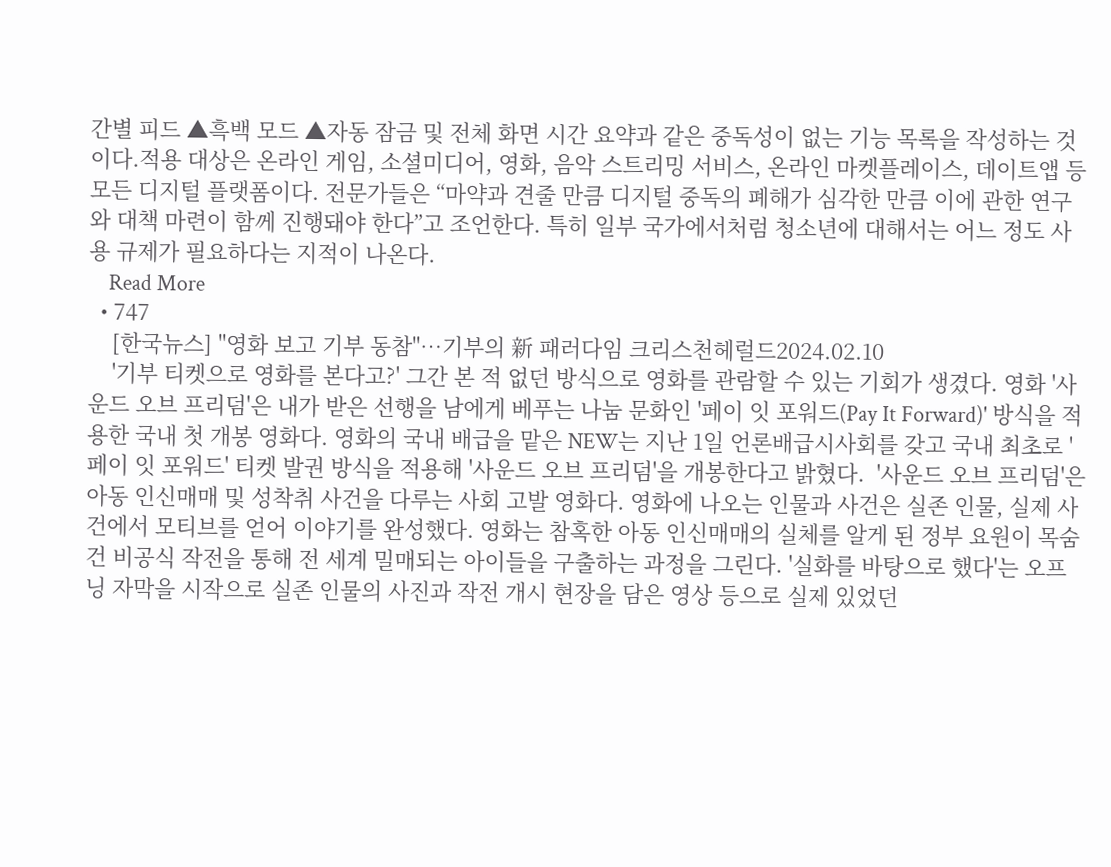간별 피드 ▲흑백 모드 ▲자동 잠금 및 전체 화면 시간 요약과 같은 중독성이 없는 기능 목록을 작성하는 것이다.적용 대상은 온라인 게임, 소셜미디어, 영화, 음악 스트리밍 서비스, 온라인 마켓플레이스, 데이트앱 등 모든 디지털 플랫폼이다. 전문가들은 “마약과 견줄 만큼 디지털 중독의 폐해가 심각한 만큼 이에 관한 연구와 대책 마련이 함께 진행돼야 한다”고 조언한다. 특히 일부 국가에서처럼 청소년에 대해서는 어느 정도 사용 규제가 필요하다는 지적이 나온다.
    Read More
  • 747
    [한국뉴스] "영화 보고 기부 동참"…기부의 新 패러다임 크리스천헤럴드2024.02.10
    '기부 티켓으로 영화를 본다고?' 그간 본 적 없던 방식으로 영화를 관람할 수 있는 기회가 생겼다. 영화 '사운드 오브 프리덤'은 내가 받은 선행을 남에게 베푸는 나눔 문화인 '페이 잇 포워드(Pay It Forward)' 방식을 적용한 국내 첫 개봉 영화다. 영화의 국내 배급을 맡은 NEW는 지난 1일 언론배급시사회를 갖고 국내 최초로 '페이 잇 포워드' 티켓 발권 방식을 적용해 '사운드 오브 프리덤'을 개봉한다고 밝혔다.  '사운드 오브 프리덤'은 아동 인신매매 및 성착취 사건을 다루는 사회 고발 영화다. 영화에 나오는 인물과 사건은 실존 인물, 실제 사건에서 모티브를 얻어 이야기를 완성했다. 영화는 참혹한 아동 인신매매의 실체를 알게 된 정부 요원이 목숨 건 비공식 작전을 통해 전 세계 밀매되는 아이들을 구출하는 과정을 그린다. '실화를 바탕으로 했다'는 오프닝 자막을 시작으로 실존 인물의 사진과 작전 개시 현장을 담은 영상 등으로 실제 있었던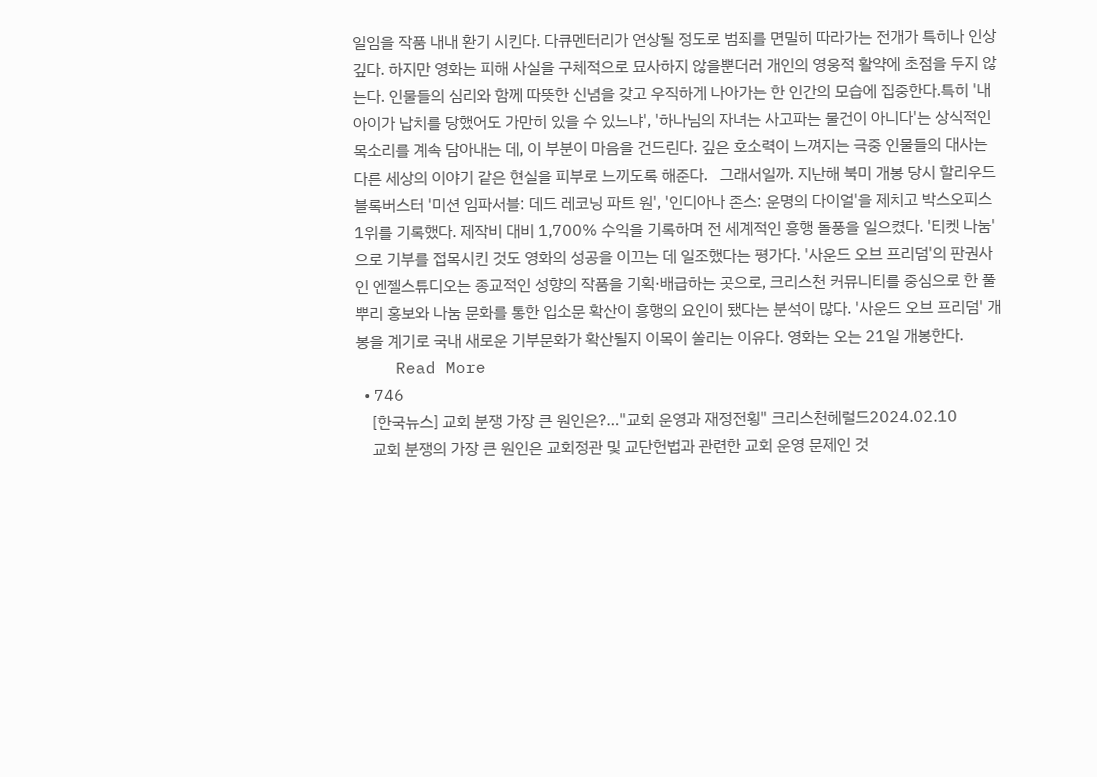일임을 작품 내내 환기 시킨다. 다큐멘터리가 연상될 정도로 범죄를 면밀히 따라가는 전개가 특히나 인상 깊다. 하지만 영화는 피해 사실을 구체적으로 묘사하지 않을뿐더러 개인의 영웅적 활약에 초점을 두지 않는다. 인물들의 심리와 함께 따뜻한 신념을 갖고 우직하게 나아가는 한 인간의 모습에 집중한다.특히 '내 아이가 납치를 당했어도 가만히 있을 수 있느냐', '하나님의 자녀는 사고파는 물건이 아니다'는 상식적인 목소리를 계속 담아내는 데, 이 부분이 마음을 건드린다. 깊은 호소력이 느껴지는 극중 인물들의 대사는 다른 세상의 이야기 같은 현실을 피부로 느끼도록 해준다.   그래서일까. 지난해 북미 개봉 당시 할리우드 블록버스터 '미션 임파서블: 데드 레코닝 파트 원', '인디아나 존스: 운명의 다이얼'을 제치고 박스오피스 1위를 기록했다. 제작비 대비 1,700% 수익을 기록하며 전 세계적인 흥행 돌풍을 일으켰다. '티켓 나눔'으로 기부를 접목시킨 것도 영화의 성공을 이끄는 데 일조했다는 평가다. '사운드 오브 프리덤'의 판권사인 엔젤스튜디오는 종교적인 성향의 작품을 기획·배급하는 곳으로, 크리스천 커뮤니티를 중심으로 한 풀뿌리 홍보와 나눔 문화를 통한 입소문 확산이 흥행의 요인이 됐다는 분석이 많다. '사운드 오브 프리덤' 개봉을 계기로 국내 새로운 기부문화가 확산될지 이목이 쏠리는 이유다. 영화는 오는 21일 개봉한다.
    Read More
  • 746
    [한국뉴스] 교회 분쟁 가장 큰 원인은?…"교회 운영과 재정전횡" 크리스천헤럴드2024.02.10
    교회 분쟁의 가장 큰 원인은 교회정관 및 교단헌법과 관련한 교회 운영 문제인 것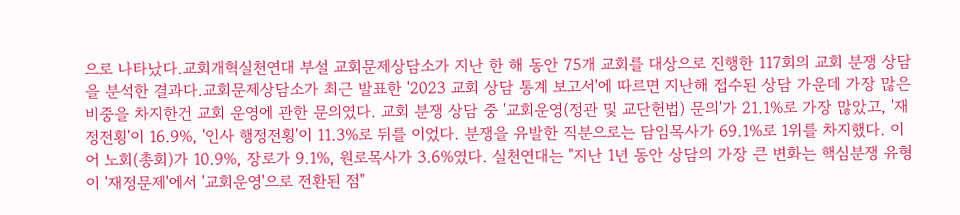으로 나타났다.교회개혁실천연대 부설 교회문제상담소가 지난 한 해 동안 75개 교회를 대상으로 진행한 117회의 교회 분쟁 상담을 분석한 결과다.교회문제상담소가 최근 발표한 '2023 교회 상담 통계 보고서'에 따르면 지난해 접수된 상담 가운데 가장 많은 비중을 차지한건 교회 운영에 관한 문의였다. 교회 분쟁 상담 중 '교회운영(정관 및 교단헌법) 문의'가 21.1%로 가장 많았고, '재정전횡'이 16.9%, '인사 행정전횡'이 11.3%로 뒤를 이었다. 분쟁을 유발한 직분으로는 담임목사가 69.1%로 1위를 차지했다. 이어 노회(총회)가 10.9%, 장로가 9.1%, 원로목사가 3.6%였다. 실천연대는 "지난 1년 동안 상담의 가장 큰 변화는 핵심분쟁 유형이 '재정문제'에서 '교회운영'으로 전환된 점"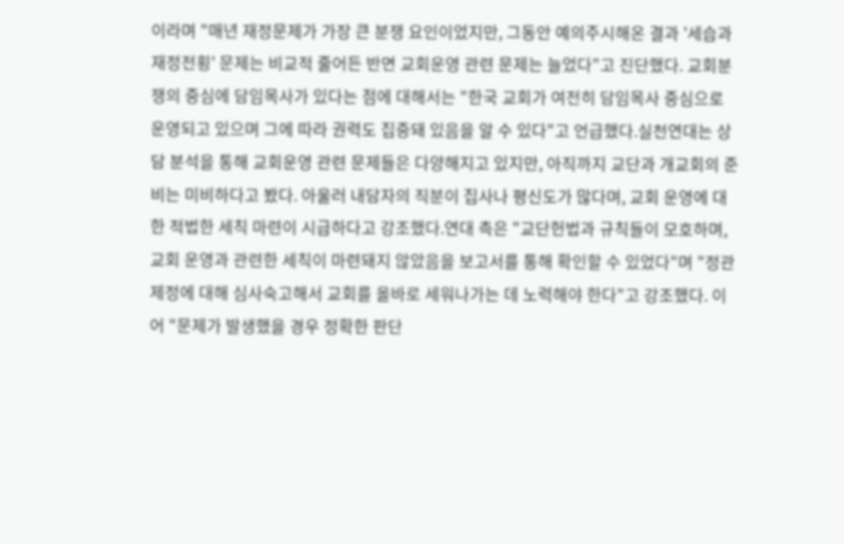이라며 "매년 재정문제가 가장 큰 분쟁 요인이었지만, 그동안 예의주시해온 결과 '세습과 재정전횡' 문제는 비교적 줄어든 반면 교회운영 관련 문제는 늘었다"고 진단했다. 교회분쟁의 중심에 담임목사가 있다는 점에 대해서는 "한국 교회가 여전히 담임목사 중심으로 운영되고 있으며 그에 따라 권력도 집중돼 있음을 알 수 있다"고 언급했다.실천연대는 상담 분석을 통해 교회운영 관련 문제들은 다양해지고 있지만, 아직까지 교단과 개교회의 준비는 미비하다고 봤다. 아울러 내담자의 직분이 집사나 평신도가 많다며, 교회 운영에 대한 적법한 세칙 마련이 시급하다고 강조했다.연대 측은 "교단헌법과 규칙들이 모호하며, 교회 운영과 관련한 세칙이 마련돼지 않았음을 보고서를 통해 확인할 수 있었다"며 "정관제정에 대해 심사숙고해서 교회를 올바로 세워나가는 데 노력해야 한다"고 강조했다. 이어 "문제가 발생했을 경우 정확한 판단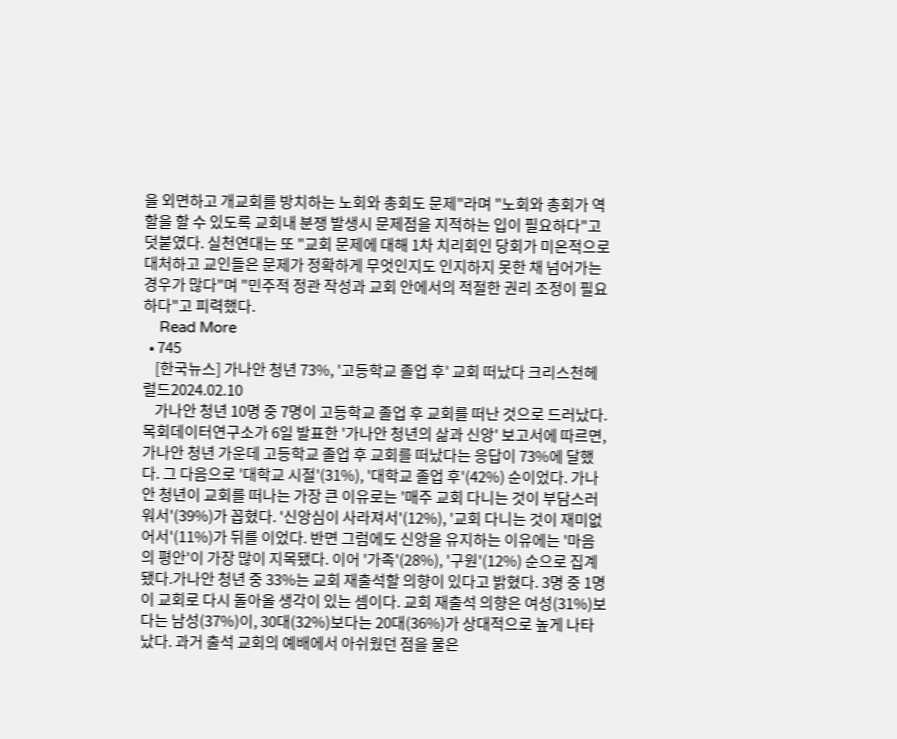을 외면하고 개교회를 방치하는 노회와 총회도 문제"라며 "노회와 총회가 역할을 할 수 있도록 교회내 분쟁 발생시 문제점을 지적하는 입이 필요하다"고 덧붙였다. 실천연대는 또 "교회 문제에 대해 1차 치리회인 당회가 미온적으로 대처하고 교인들은 문제가 정확하게 무엇인지도 인지하지 못한 채 넘어가는 경우가 많다"며 "민주적 정관 작성과 교회 안에서의 적절한 권리 조정이 필요하다"고 피력했다.
    Read More
  • 745
    [한국뉴스] 가나안 청년 73%, '고등학교 졸업 후' 교회 떠났다 크리스천헤럴드2024.02.10
    가나안 청년 10명 중 7명이 고등학교 졸업 후 교회를 떠난 것으로 드러났다.목회데이터연구소가 6일 발표한 '가나안 청년의 삶과 신앙' 보고서에 따르면, 가나안 청년 가운데 고등학교 졸업 후 교회를 떠났다는 응답이 73%에 달했다. 그 다음으로 '대학교 시절'(31%), '대학교 졸업 후'(42%) 순이었다. 가나안 청년이 교회를 떠나는 가장 큰 이유로는 '매주 교회 다니는 것이 부담스러워서'(39%)가 꼽혔다. '신앙심이 사라져서'(12%), '교회 다니는 것이 재미없어서'(11%)가 뒤를 이었다. 반면 그럼에도 신앙을 유지하는 이유에는 '마음의 평안'이 가장 많이 지목됐다. 이어 '가족'(28%), '구원'(12%) 순으로 집계됐다.가나안 청년 중 33%는 교회 재출석할 의향이 있다고 밝혔다. 3명 중 1명이 교회로 다시 돌아올 생각이 있는 셈이다. 교회 재출석 의향은 여성(31%)보다는 남성(37%)이, 30대(32%)보다는 20대(36%)가 상대적으로 높게 나타났다. 과거 출석 교회의 예배에서 아쉬웠던 점을 물은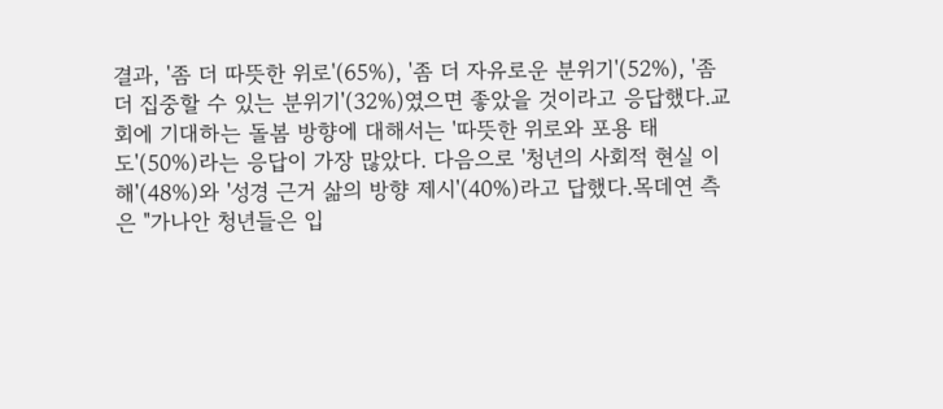결과, '좀 더 따뜻한 위로'(65%), '좀 더 자유로운 분위기'(52%), '좀 더 집중할 수 있는 분위기'(32%)였으면 좋았을 것이라고 응답했다.교회에 기대하는 돌봄 방향에 대해서는 '따뜻한 위로와 포용 태도'(50%)라는 응답이 가장 많았다. 다음으로 '청년의 사회적 현실 이해'(48%)와 '성경 근거 삶의 방향 제시'(40%)라고 답했다.목데연 측은 "가나안 청년들은 입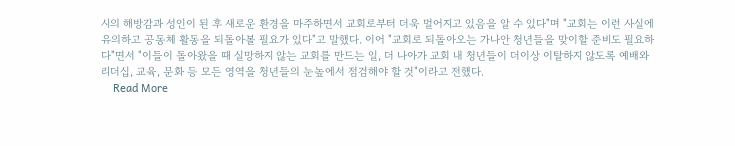시의 해방감과 성인이 된 후 새로운 환경을 마주하면서 교회로부터 더욱 멀어지고 있음을 알 수 있다"며 "교회는 이런 사실에 유의하고 공동체 활동을 되돌아볼 필요가 있다"고 말했다. 이어 "교회로 되돌아오는 가나안 청년들을 맞이할 준비도 필요하다"면서 "이들이 돌아왔을 때 실망하지 않는 교회를 만드는 일, 더 나아가 교회 내 청년들이 더이상 이탈하지 않도록 예배와 리더십, 교육, 문화 등 모든 영역을 청년들의 눈높에서 점검해야 할 것"이라고 전했다.
    Read More